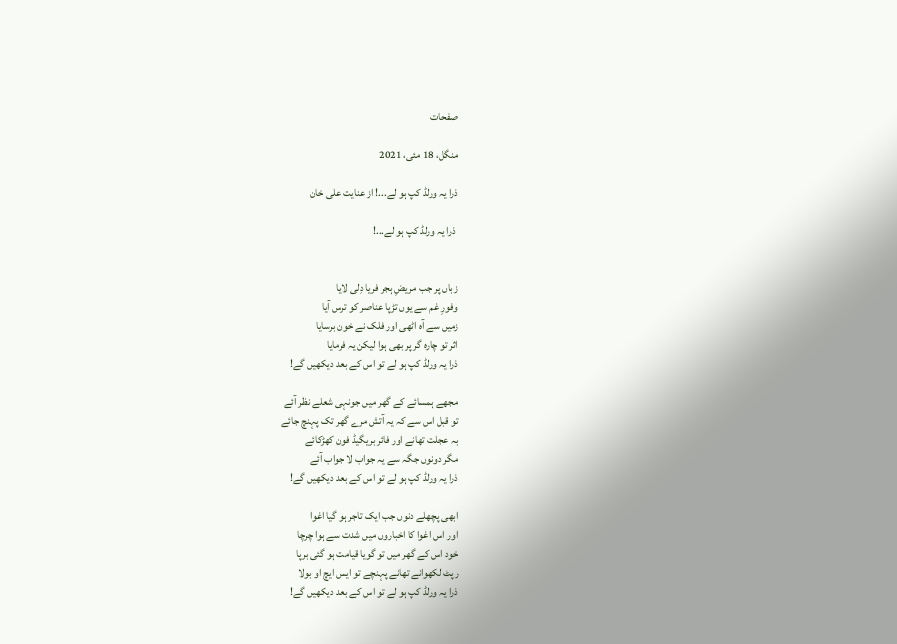صفحات

منگل، 18 مئی، 2021

ذرا یہ ورلڈ کپ ہو لے...! از عنایت علی خان

 ذرا یہ ورلڈ کپ ہو لے...!


زباں پر جب مریضِ ہجر فریا دِلی لایا
وفورِ غم سے یوں تڑپا عناصر کو ترس آیا
زمیں سے آہ اٹھی اور فلک نے خون برسایا
اثر تو چارہ گر پر بھی ہوا لیکن یہ فرمایا
ذرا یہ ورلڈ کپ ہو لے تو اس کے بعد دیکھیں گے!

مجھے ہمسائے کے گھر میں جونہی شعلے نظر آئے
تو قبل اس سے کہ یہ آتش مرے گھر تک پہنچ جائے
بہ عجلت تھانے اور فائر بریگیڈ فون کھڑکائے
مگر دونوں جگہ سے یہ جواب لا جواب آئے
ذرا یہ ورلڈ کپ ہو لے تو اس کے بعد دیکھیں گے!

ابھی پچھلے دنوں جب ایک تاجر ہو گیا اغوا
اور اس اغوا کا اخباروں میں شدت سے ہوا چرچا
خود اس کے گھر میں تو گویا قیامت ہو گئی برپا
رپٹ لکھوانے تھانے پہنچے تو ایس ایچ او بولا
ذرا یہ ورلڈ کپ ہو لے تو اس کے بعد دیکھیں گے!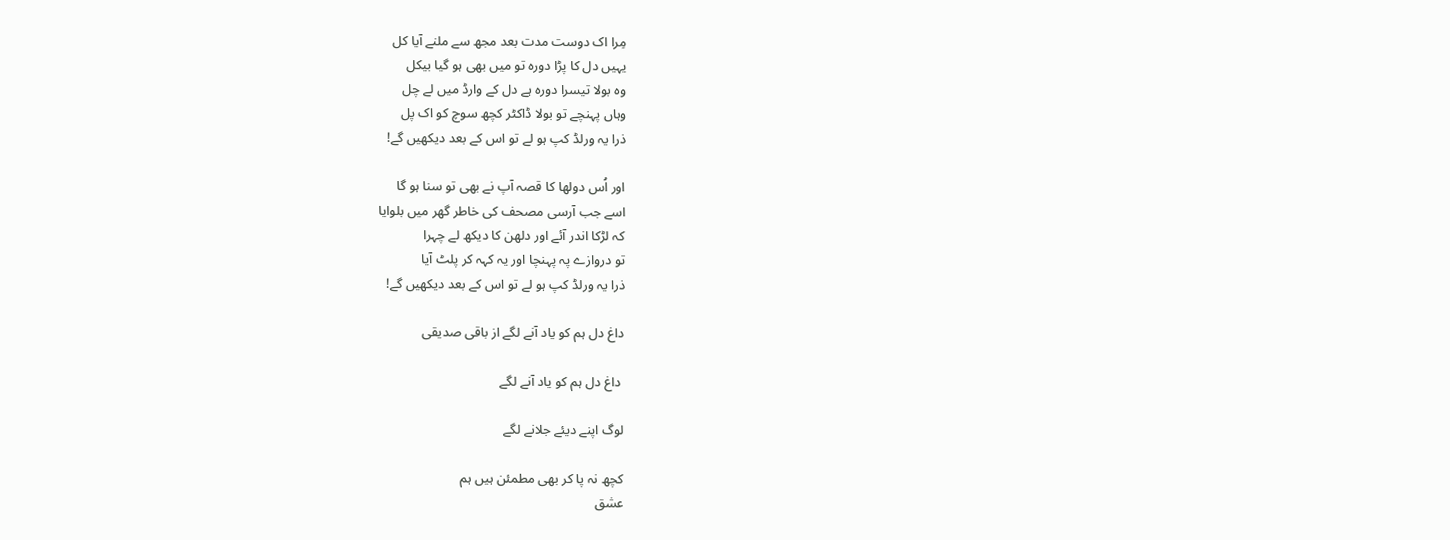مِرا اک دوست مدت بعد مجھ سے ملنے آیا کل
یہیں دل کا پڑا دورہ تو میں بھی ہو گیا بیکل
وہ بولا تیسرا دورہ ہے دل کے وارڈ میں لے چل
وہاں پہنچے تو بولا ڈاکٹر کچھ سوچ کو اک پل
ذرا یہ ورلڈ کپ ہو لے تو اس کے بعد دیکھیں گے!

اور اُس دولھا کا قصہ آپ نے بھی تو سنا ہو گا
اسے جب آرسی مصحف کی خاطر گھر میں بلوایا
کہ لڑکا اندر آئے اور دلھن کا دیکھ لے چہرا
تو دروازے پہ پہنچا اور یہ کہہ کر پلٹ آیا
ذرا یہ ورلڈ کپ ہو لے تو اس کے بعد دیکھیں گے!

داغ دل ہم کو یاد آنے لگے از باقی صدیقی

 داغ دل ہم کو یاد آنے لگے

لوگ اپنے دیئے جلانے لگے

کچھ نہ پا کر بھی مطمئن ہیں ہم
عشق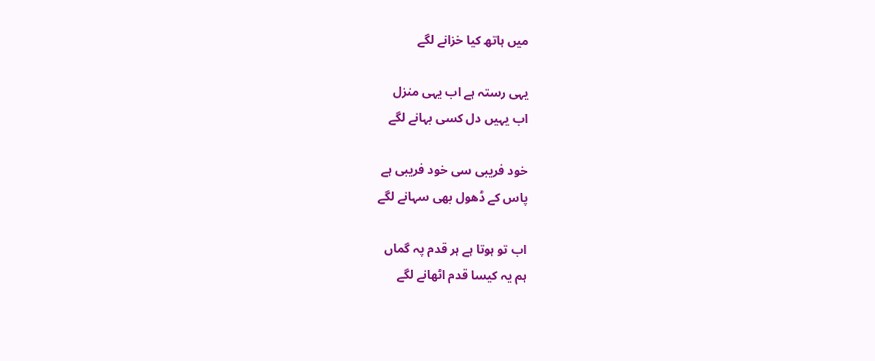میں ہاتھ کیا خزانے لگے

یہی رستہ ہے اب یہی منزل
اب یہیں دل کسی بہانے لگے

خود فریبی سی خود فریبی ہے
پاس کے ڈھول بھی سہانے لگے

اب تو ہوتا ہے ہر قدم پہ گماں
ہم یہ کیسا قدم اٹھانے لگے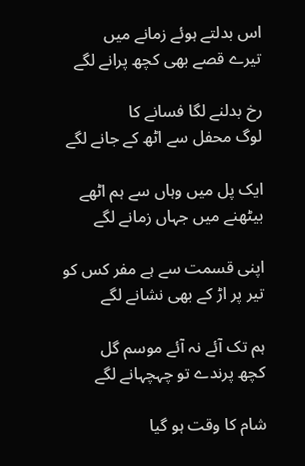اس بدلتے ہوئے زمانے میں
تیرے قصے بھی کچھ پرانے لگے

رخ بدلنے لگا فسانے کا
لوگ محفل سے اٹھ کے جانے لگے

ایک پل میں وہاں سے ہم اٹھے
بیٹھنے میں جہاں زمانے لگے

اپنی قسمت سے ہے مفر کس کو
تیر پر اڑ کے بھی نشانے لگے

ہم تک آئے نہ آئے موسم گل
کچھ پرندے تو چہچہانے لگے

شام کا وقت ہو گیا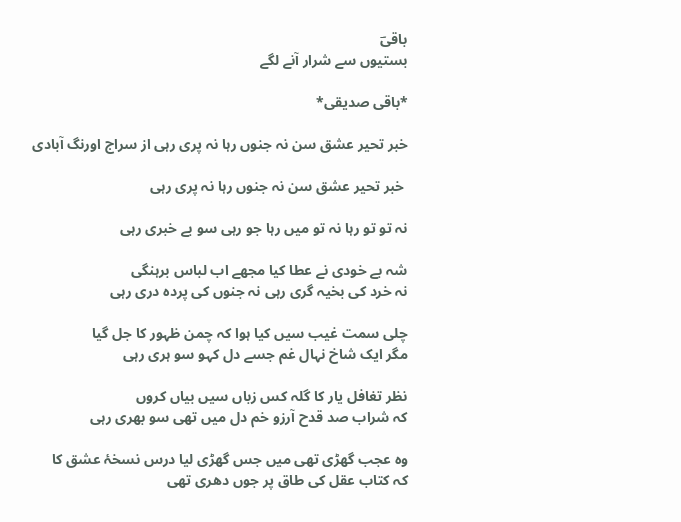باقیؔ
بستیوں سے شرار آنے لگے

*باقی صدیقی*

خبر تحیر عشق سن نہ جنوں رہا نہ پری رہی از سراج اورنگ آبادی

 خبر تحیر عشق سن نہ جنوں رہا نہ پری رہی

نہ تو تو رہا نہ تو میں رہا جو رہی سو بے خبری رہی

شہ بے خودی نے عطا کیا مجھے اب لباس برہنگی
نہ خرد کی بخیہ گری رہی نہ جنوں کی پردہ دری رہی

چلی سمت غیب سیں کیا ہوا کہ چمن ظہور کا جل گیا
مگر ایک شاخ نہال غم جسے دل کہو سو ہری رہی

نظر تغافل یار کا گلہ کس زباں سیں بیاں کروں
کہ شراب صد قدح آرزو خم دل میں تھی سو بھری رہی

وہ عجب گھڑی تھی میں جس گھڑی لیا درس نسخۂ عشق کا
کہ کتاب عقل کی طاق پر جوں دھری تھی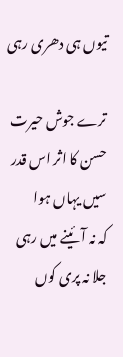تیوں ہی دھری رہی

ترے جوش حیرت حسن کا اثر اس قدر سیں یہاں ہوا
کہ نہ آئینے میں رہی جلا نہ پری کوں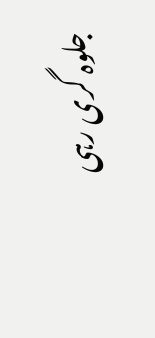جلوہ گری رہی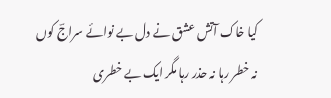کیا خاک آتش عشق نے دل بے نوائے سراجؔ کوں
نہ خطر رہا نہ حذر رہا مگر ایک بے خطری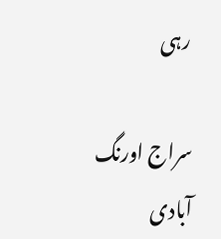رہی

سراج اورنگ آبادی